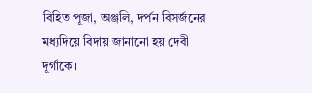বিহিত পূজা, অঞ্জলি, দর্পন বিসর্জনের মধ্যদিয়ে বিদায় জানানো হয় দেবী দূর্গাকে।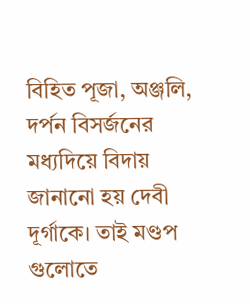বিহিত পূজা, অঞ্জলি, দর্পন বিসর্জনের মধ্যদিয়ে বিদায় জানানো হয় দেবী দূর্গাকে। তাই মণ্ডপ গুলোতে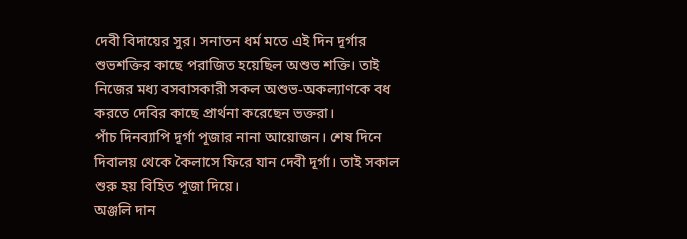দেবী বিদায়ের সুর। সনাতন ধর্ম মতে এই দিন দূর্গার শুভশক্তির কাছে পরাজিত হয়েছিল অশুভ শক্তি। তাই নিজের মধ্য বসবাসকারী সকল অশুভ-অকল্যাণকে বধ করতে দেবির কাছে প্রার্থনা করেছেন ভক্তরা।
পাঁচ দিনব্যাপি দূর্গা পূজার নানা আয়োজন। শেষ দিনে দিবালয় থেকে কৈলাসে ফিরে যান দেবী দূর্গা। তাই সকাল শুরু হয় বিহিত পূজা দিয়ে।
অঞ্জলি দান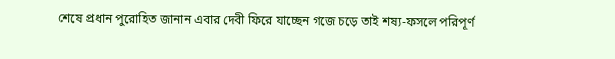শেষে প্রধান পুরোহিত জানান এবার দেবী ফিরে যাচ্ছেন গজে চড়ে তাই শষ্য-ফসলে পরিপূর্ণ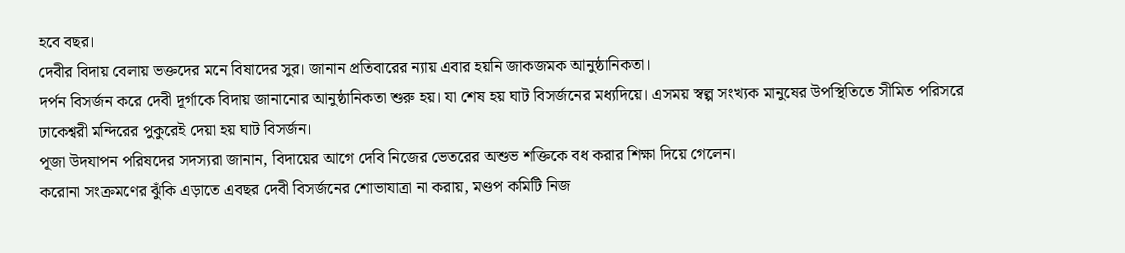হবে বছর।
দেবীর বিদায় বেলায় ভক্তদের মনে বিষাদের সুর। জানান প্রতিবারের ন্যায় এবার হয়নি জাকজমক আনুষ্ঠানিকতা।
দর্পন বিসর্জন করে দেবী দূর্গাকে বিদায় জানানোর আনুষ্ঠানিকতা শুরু হয়। যা শেষ হয় ঘাট বিসর্জনের মধ্যদিয়ে। এসময় স্বল্প সংখ্যক মানুষের উপস্থিতিতে সীমিত পরিসরে ঢাকেশ্বরী মন্দিরের পুকুরেই দেয়া হয় ঘাট বিসর্জন।
পূজা উদযাপন পরিষদের সদস্যরা জানান, বিদায়ের আগে দেবি নিজের ভেতরের অশুভ শক্তিকে বধ করার শিক্ষা দিয়ে গেলেন।
করোনা সংক্রমণের ঝুঁকি এড়াতে এবছর দেবী বিসর্জনের শোভাযাত্রা না করায়, মণ্ডপ কমিটি নিজ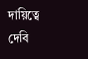দায়িত্বে দেবি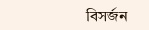বিসর্জন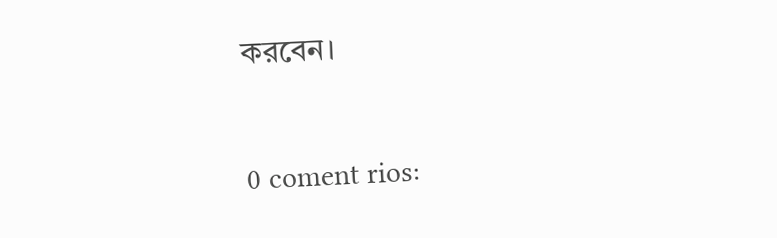করবেন।


0 coment rios: